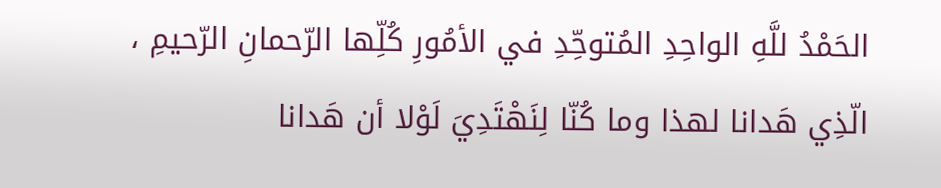الحَمْدُ للَّهِ الواحِدِ المُتوحِّدِ في الأمُورِ كُلِّها الرّحمانِ الرّحيمِ ، الّذِي هَدانا لهذا وما كُنّا لِنَهْتَدِيَ لَوْلا أن هَدانا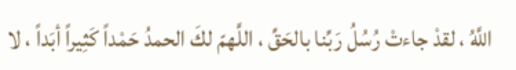اللَّهُ ، لقدْ جاءتْ رُسُلُ رَبِّنا بالحَقِّ ، اللَّهمّ لكَ الحمدُ حَمْداً كَثِيراً أبَداً ، لا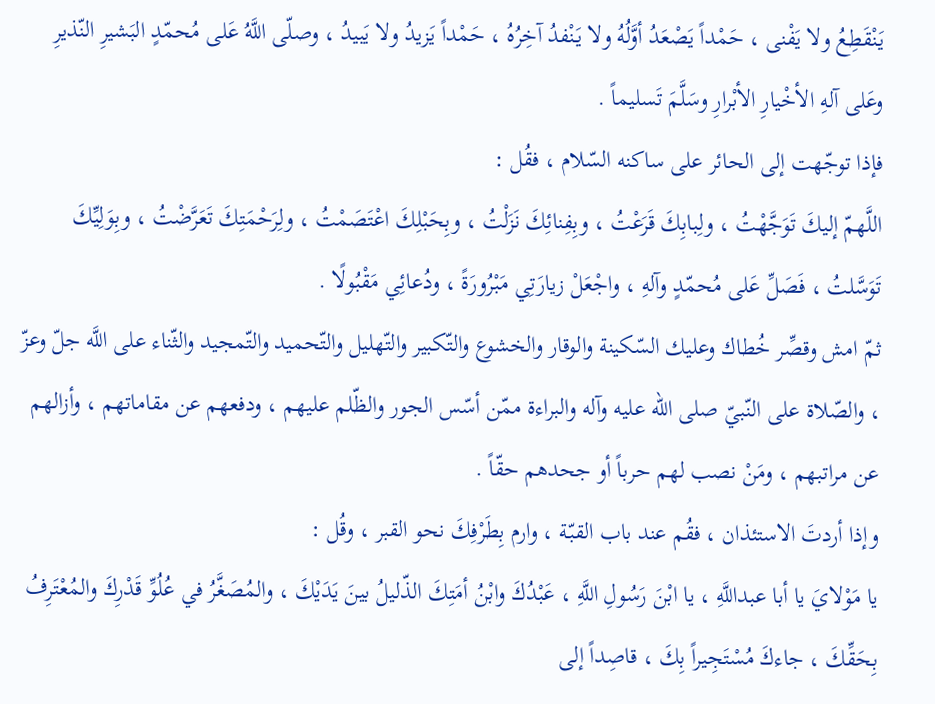يَنْقَطِعُ ولا يَفْنى ، حَمْداً يَصْعَدُ أوَّلُهُ ولا يَنْفدُ آخِرُهُ ، حَمْداً يَزيدُ ولا يَبيدُ ، وصلّى اللَّهُ عَلى مُحمّدٍ البَشيرِ النّذيرِ وعَلى آلهِ الأخْيارِ الأبْرارِ وسَلَّمَ تَسليماً .
فإذا توجّهت إلى الحائر على ساكنه السّلام ، فقُل :
اللَّهمّ إليكَ تَوَجَّهْتُ ، ولِبابِكَ قَرَعْتُ ، وبِفِنائِكَ نَزَلْتُ ، وبِحَبْلِكَ اعْتَصَمْتُ ، ولِرَحْمَتِكَ تَعَرَّضْتُ ، وبِوَلِيِّكَ تَوَسَّلتُ ، فَصَلِّ عَلى مُحمّدٍ وآلهِ ، واجْعَلْ زيارَتِي مَبْرُورَةً ، ودُعائِي مَقْبُولًا .
ثمّ امش وقصِّر خُطاك وعليك السّكينة والوقار والخشوع والتّكبير والتّهليل والتّحميد والتّمجيد والثّناء على اللَّه جلّ وعزّ ، والصّلاة على النّبيّ صلى الله عليه وآله والبراءة ممّن أسّس الجور والظّلم عليهم ، ودفعهم عن مقاماتهم ، وأزالهم عن مراتبهم ، ومَنْ نصب لهم حرباً أو جحدهم حقّاً .
وإذا أردتَ الاستئذان ، فقُم عند باب القبّة ، وارم بِطَرْفِكَ نحو القبر ، وقُل :
يا مَوْلايَ يا أبا عبداللَّهِ ، يا ابْنَ رَسُولِ اللَّهِ ، عَبْدُكَ وابْنُ أمَتِكَ الذّليلُ بينَ يَدَيْكَ ، والمُصَغَّرُ في عُلُوِّ قَدْرِكَ والمُعْتَرِفُ بِحَقِّكَ ، جاءكَ مُسْتَجِيراً بِكَ ، قاصِداً إلى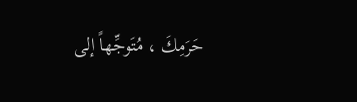حَرَمِكَ ، مُتَوجِّهاً إلى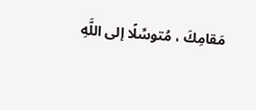مَقامِكَ ، مُتوسِّلًا إلى اللَّهِ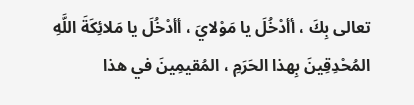تعالى بِكَ ، أأدْخُلَ يا مَوْلايَ ، أأدْخُلَ يا مَلائِكَةَ اللَّهِ المُحْدِقِينَ بِهذا الحَرَمِ ، المُقيمِينَ في هذا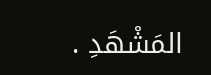المَشْهَدِ .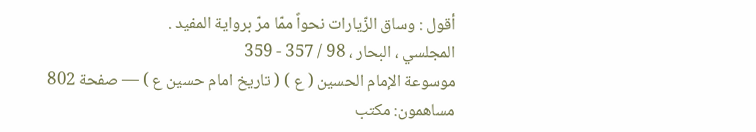أقول : وساق الزّيارات نحواً ممّا مرّ برواية المفيد .
المجلسي ، البحار ، 98 / 357 - 359
موسوعة الإمام الحسين ( ع ) ( تاريخ امام حسين ع ) — صفحة 802
مساهمون: مكتب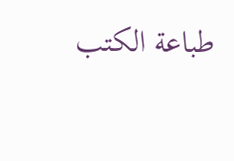طباعة الكتب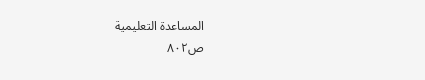المساعدة التعليمية
ص٨٠٢